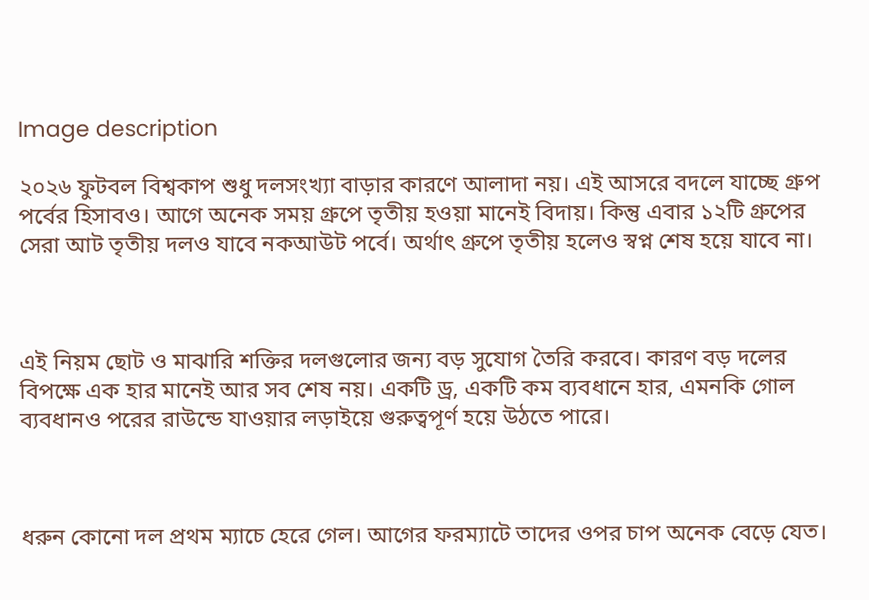Image description

২০২৬ ফুটবল বিশ্বকাপ শুধু দলসংখ্যা বাড়ার কারণে আলাদা নয়। এই আসরে বদলে যাচ্ছে গ্রুপ পর্বের হিসাবও। আগে অনেক সময় গ্রুপে তৃতীয় হওয়া মানেই বিদায়। কিন্তু এবার ১২টি গ্রুপের সেরা আট তৃতীয় দলও যাবে নকআউট পর্বে। অর্থাৎ গ্রুপে তৃতীয় হলেও স্বপ্ন শেষ হয়ে যাবে না।



এই নিয়ম ছোট ও মাঝারি শক্তির দলগুলোর জন্য বড় সুযোগ তৈরি করবে। কারণ বড় দলের বিপক্ষে এক হার মানেই আর সব শেষ নয়। একটি ড্র, একটি কম ব্যবধানে হার, এমনকি গোল ব্যবধানও পরের রাউন্ডে যাওয়ার লড়াইয়ে গুরুত্বপূর্ণ হয়ে উঠতে পারে।



ধরুন কোনো দল প্রথম ম্যাচে হেরে গেল। আগের ফরম্যাটে তাদের ওপর চাপ অনেক বেড়ে যেত।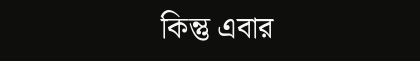কিন্তু এবার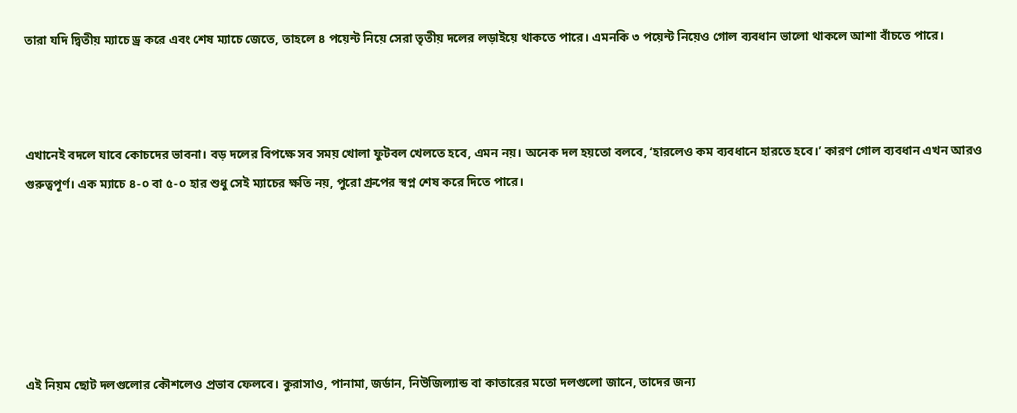তারা যদি দ্বিতীয় ম্যাচে ড্র করে এবং শেষ ম্যাচে জেতে, তাহলে ৪ পয়েন্ট নিয়ে সেরা তৃতীয় দলের লড়াইয়ে থাকতে পারে। এমনকি ৩ পয়েন্ট নিয়েও গোল ব্যবধান ভালো থাকলে আশা বাঁচতে পারে।



এখানেই বদলে যাবে কোচদের ভাবনা। বড় দলের বিপক্ষে সব সময় খোলা ফুটবল খেলতে হবে, এমন নয়। অনেক দল হয়তো বলবে, ‘হারলেও কম ব্যবধানে হারতে হবে।’ কারণ গোল ব্যবধান এখন আরও গুরুত্বপূর্ণ। এক ম্যাচে ৪-০ বা ৫-০ হার শুধু সেই ম্যাচের ক্ষতি নয়, পুরো গ্রুপের স্বপ্ন শেষ করে দিতে পারে।






এই নিয়ম ছোট দলগুলোর কৌশলেও প্রভাব ফেলবে। কুরাসাও, পানামা, জর্ডান, নিউজিল্যান্ড বা কাতারের মতো দলগুলো জানে, তাদের জন্য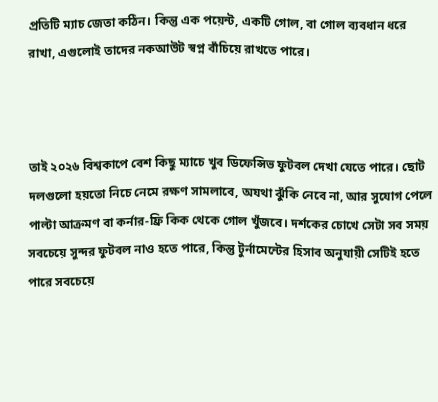প্রতিটি ম্যাচ জেতা কঠিন। কিন্তু এক পয়েন্ট, একটি গোল, বা গোল ব্যবধান ধরে রাখা, এগুলোই তাদের নকআউট স্বপ্ন বাঁচিয়ে রাখতে পারে।



তাই ২০২৬ বিশ্বকাপে বেশ কিছু ম্যাচে খুব ডিফেন্সিভ ফুটবল দেখা যেতে পারে। ছোট দলগুলো হয়তো নিচে নেমে রক্ষণ সামলাবে, অযথা ঝুঁকি নেবে না, আর সুযোগ পেলে পাল্টা আক্রমণ বা কর্নার-ফ্রি কিক থেকে গোল খুঁজবে। দর্শকের চোখে সেটা সব সময় সবচেয়ে সুন্দর ফুটবল নাও হতে পারে, কিন্তু টুর্নামেন্টের হিসাব অনুযায়ী সেটিই হতে পারে সবচেয়ে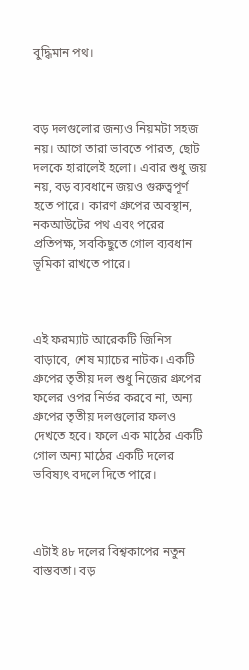বুদ্ধিমান পথ।



বড় দলগুলোর জন্যও নিয়মটা সহজ নয়। আগে তারা ভাবতে পারত, ছোট দলকে হারালেই হলো। এবার শুধু জয় নয়, বড় ব্যবধানে জয়ও গুরুত্বপূর্ণ হতে পারে। কারণ গ্রুপের অবস্থান, নকআউটের পথ এবং পরের প্রতিপক্ষ, সবকিছুতে গোল ব্যবধান ভূমিকা রাখতে পারে।



এই ফরম্যাট আরেকটি জিনিস বাড়াবে, শেষ ম্যাচের নাটক। একটি গ্রুপের তৃতীয় দল শুধু নিজের গ্রুপের ফলের ওপর নির্ভর করবে না, অন্য গ্রুপের তৃতীয় দলগুলোর ফলও দেখতে হবে। ফলে এক মাঠের একটি গোল অন্য মাঠের একটি দলের ভবিষ্যৎ বদলে দিতে পারে।



এটাই ৪৮ দলের বিশ্বকাপের নতুন বাস্তবতা। বড়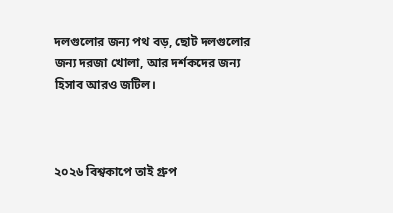দলগুলোর জন্য পথ বড়, ছোট দলগুলোর জন্য দরজা খোলা, আর দর্শকদের জন্য হিসাব আরও জটিল।



২০২৬ বিশ্বকাপে তাই গ্রুপ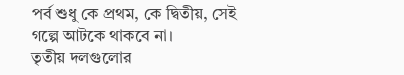পর্ব শুধু কে প্রথম, কে দ্বিতীয়, সেই গল্পে আটকে থাকবে না।
তৃতীয় দলগুলোর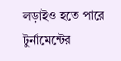লড়াইও হতে পারে টুর্নামেন্টের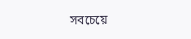সবচেয়ে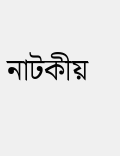নাটকীয়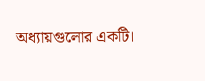অধ্যায়গুলোর একটি।